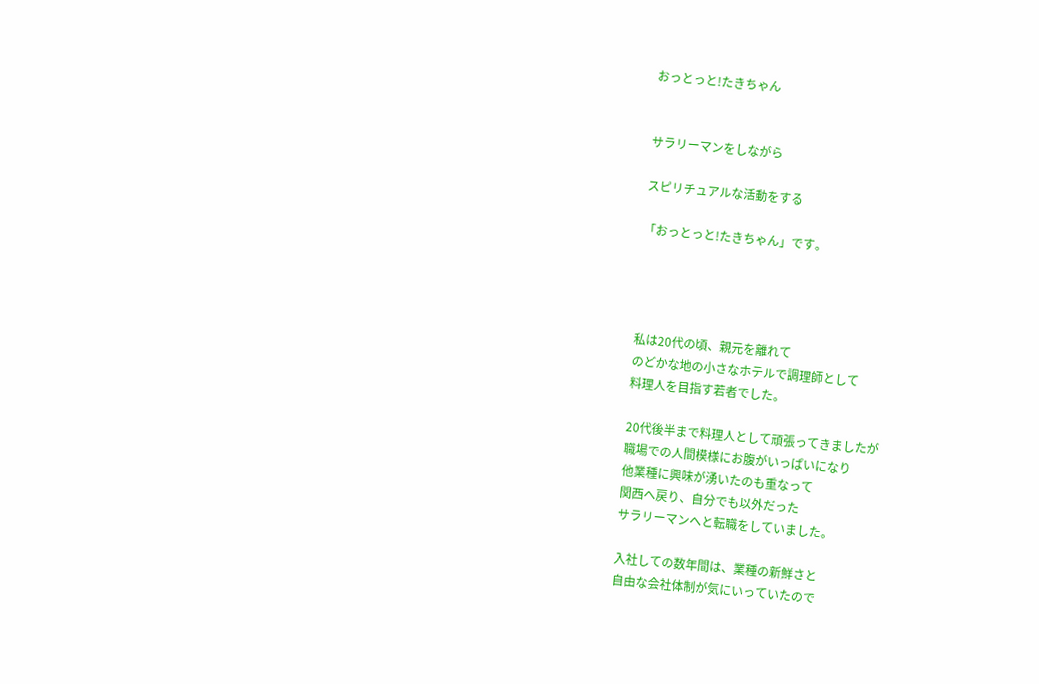おっとっと!たきちゃん


サラリーマンをしながら

スピリチュアルな活動をする

「おっとっと!たきちゃん」です。




私は20代の頃、親元を離れて
のどかな地の小さなホテルで調理師として
料理人を目指す若者でした。

20代後半まで料理人として頑張ってきましたが
職場での人間模様にお腹がいっぱいになり
他業種に興味が湧いたのも重なって
関西へ戻り、自分でも以外だった
サラリーマンへと転職をしていました。

入社しての数年間は、業種の新鮮さと
自由な会社体制が気にいっていたので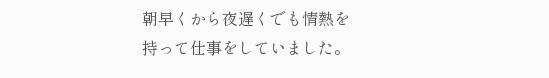朝早くから夜遅くでも情熱を持って仕事をしていました。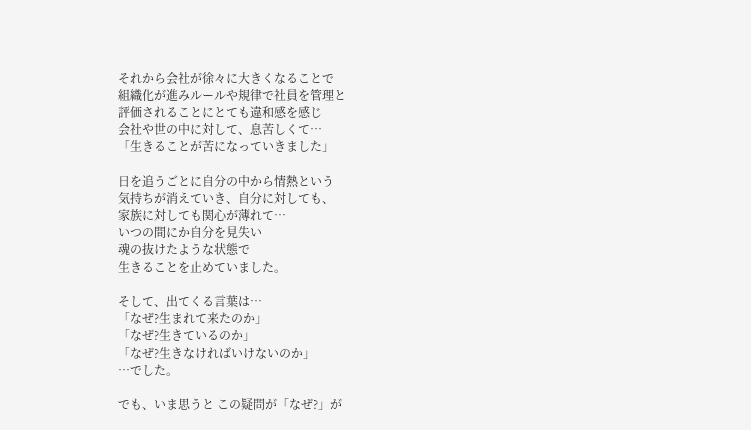それから会社が徐々に大きくなることで
組織化が進みルールや規律で社員を管理と
評価されることにとても違和感を感じ
会社や世の中に対して、息苦しくて…
「生きることが苦になっていきました」

日を追うごとに自分の中から情熱という
気持ちが消えていき、自分に対しても、
家族に対しても関心が薄れて…
いつの間にか自分を見失い
魂の抜けたような状態で
生きることを止めていました。

そして、出てくる言葉は…
「なぜ?生まれて来たのか」
「なぜ?生きているのか」
「なぜ?生きなければいけないのか」
…でした。

でも、いま思うと この疑問が「なぜ?」が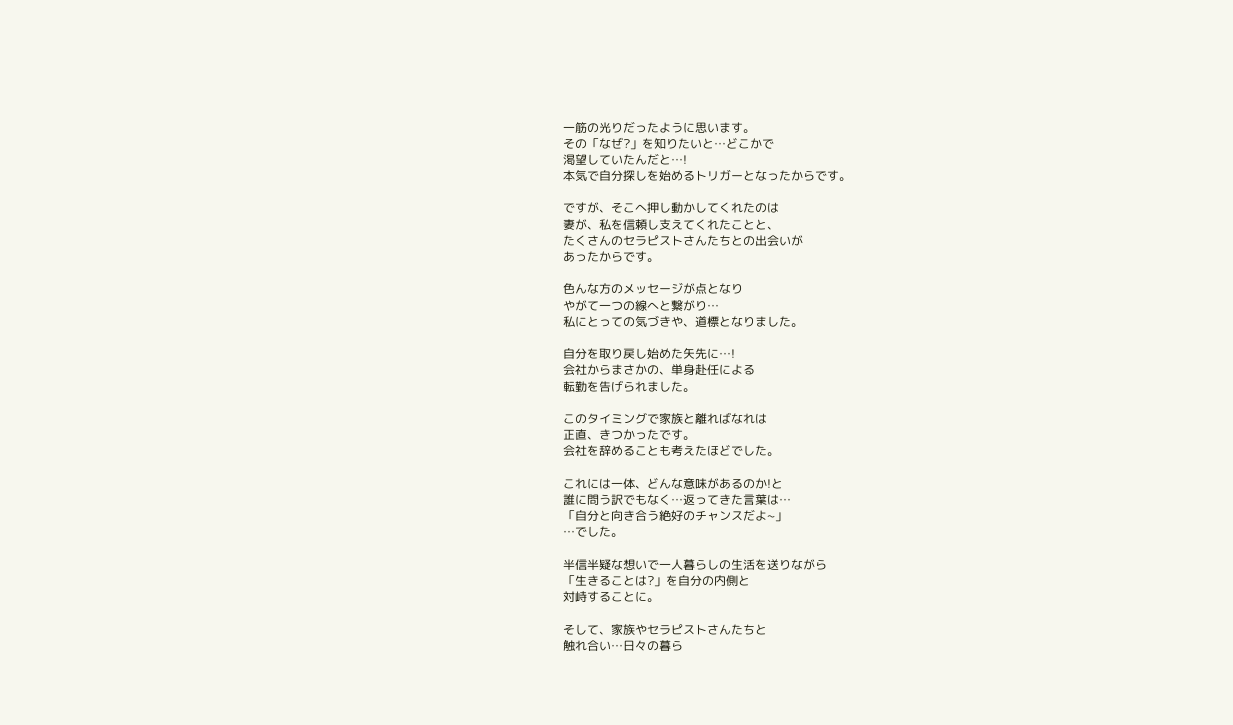一筋の光りだったように思います。
その「なぜ?」を知りたいと…どこかで
渇望していたんだと…!
本気で自分探しを始めるトリガーとなったからです。

ですが、そこへ押し動かしてくれたのは
妻が、私を信頼し支えてくれたことと、
たくさんのセラピストさんたちとの出会いが
あったからです。

色んな方のメッセージが点となり
やがて一つの線へと繋がり…
私にとっての気づきや、道標となりました。

自分を取り戻し始めた矢先に…!
会社からまさかの、単身赴任による
転勤を告げられました。

このタイミングで家族と離ればなれは
正直、きつかったです。
会社を辞めることも考えたほどでした。

これには一体、どんな意味があるのか!と
誰に問う訳でもなく…返ってきた言葉は…
「自分と向き合う絶好のチャンスだよ~」
…でした。

半信半疑な想いで一人暮らしの生活を送りながら
「生きることは?」を自分の内側と
対峙することに。

そして、家族やセラピストさんたちと
触れ合い…日々の暮ら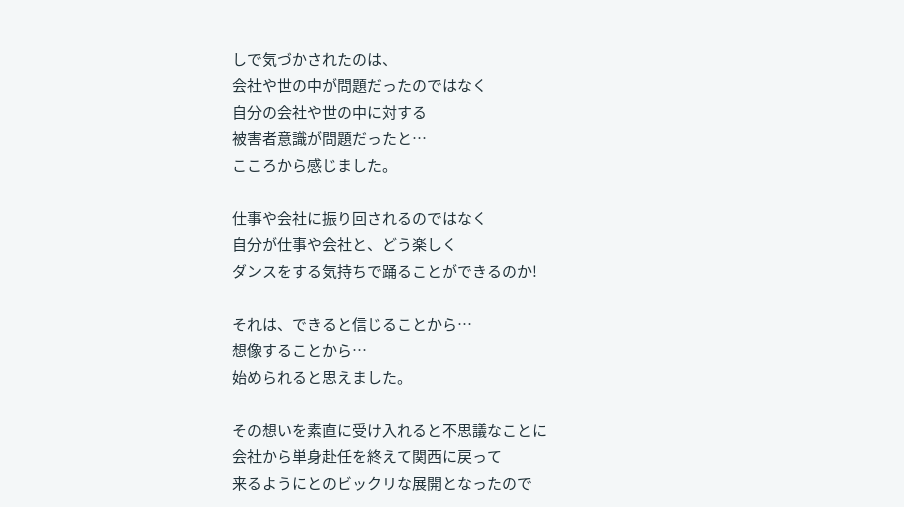しで気づかされたのは、
会社や世の中が問題だったのではなく
自分の会社や世の中に対する
被害者意識が問題だったと…
こころから感じました。

仕事や会社に振り回されるのではなく
自分が仕事や会社と、どう楽しく
ダンスをする気持ちで踊ることができるのか!

それは、できると信じることから…
想像することから…
始められると思えました。

その想いを素直に受け入れると不思議なことに
会社から単身赴任を終えて関西に戻って
来るようにとのビックリな展開となったので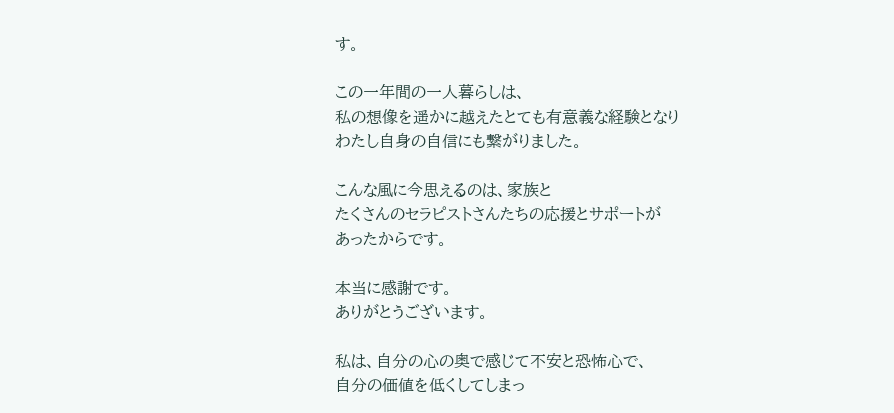す。

この一年間の一人暮らしは、
私の想像を遥かに越えたとても有意義な経験となり
わたし自身の自信にも繋がりました。

こんな風に今思えるのは、家族と
たくさんのセラピストさんたちの応援とサポートが
あったからです。

本当に感謝です。
ありがとうございます。

私は、自分の心の奥で感じて不安と恐怖心で、
自分の価値を低くしてしまっ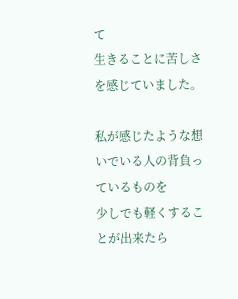て
生きることに苦しさを感じていました。

私が感じたような想いでいる人の背負っているものを
少しでも軽くすることが出来たら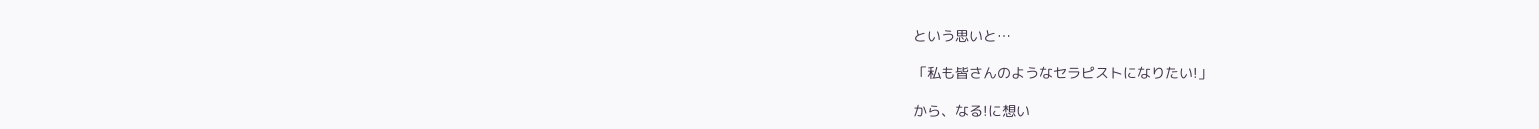という思いと…

「私も皆さんのようなセラピストになりたい!」

から、なる!に想い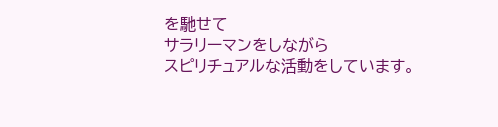を馳せて
サラリーマンをしながら
スピリチュアルな活動をしています。